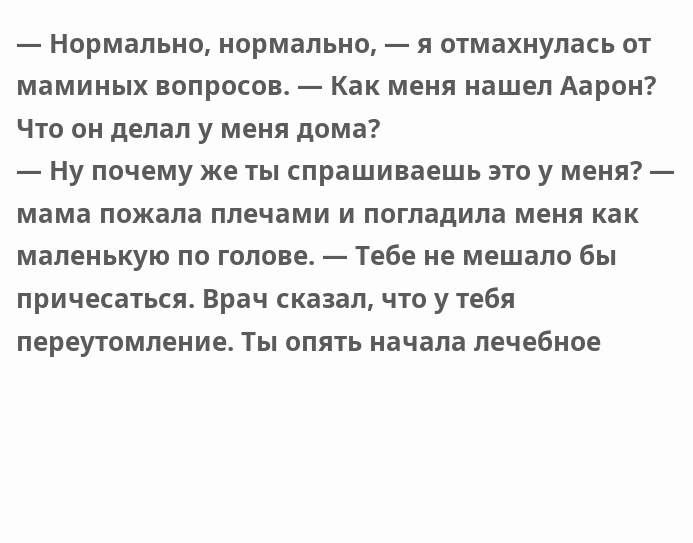— Нормально, нормально, — я отмахнулась от маминых вопросов. — Как меня нашел Аарон? Что он делал у меня дома?
— Ну почему же ты спрашиваешь это у меня? — мама пожала плечами и погладила меня как маленькую по голове. — Тебе не мешало бы причесаться. Врач сказал, что у тебя переутомление. Ты опять начала лечебное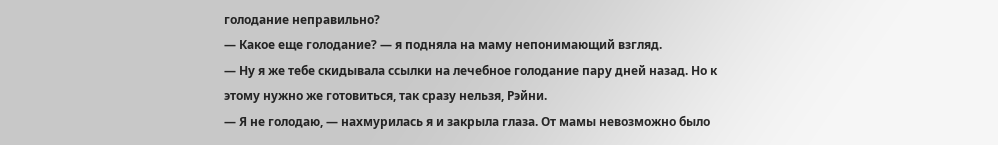голодание неправильно?
— Какое еще голодание? — я подняла на маму непонимающий взгляд.
— Ну я же тебе скидывала ссылки на лечебное голодание пару дней назад. Но к этому нужно же готовиться, так сразу нельзя, Рэйни.
— Я не голодаю, — нахмурилась я и закрыла глаза. От мамы невозможно было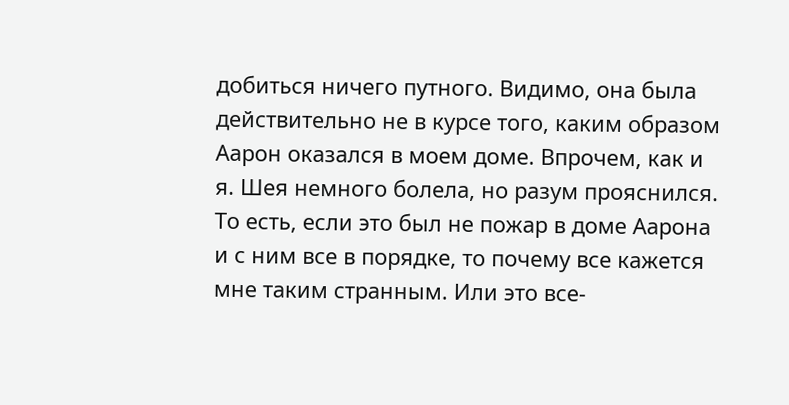добиться ничего путного. Видимо, она была действительно не в курсе того, каким образом Аарон оказался в моем доме. Впрочем, как и я. Шея немного болела, но разум прояснился. То есть, если это был не пожар в доме Аарона и с ним все в порядке, то почему все кажется мне таким странным. Или это все-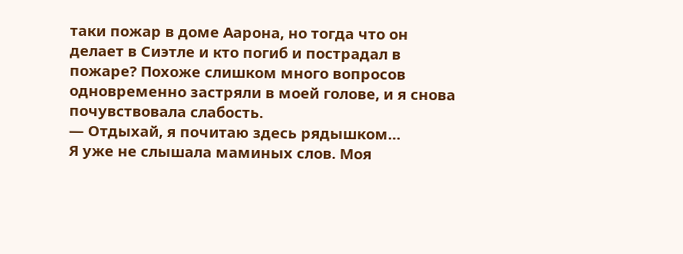таки пожар в доме Аарона, но тогда что он делает в Сиэтле и кто погиб и пострадал в пожаре? Похоже слишком много вопросов одновременно застряли в моей голове, и я снова почувствовала слабость.
— Отдыхай, я почитаю здесь рядышком…
Я уже не слышала маминых слов. Моя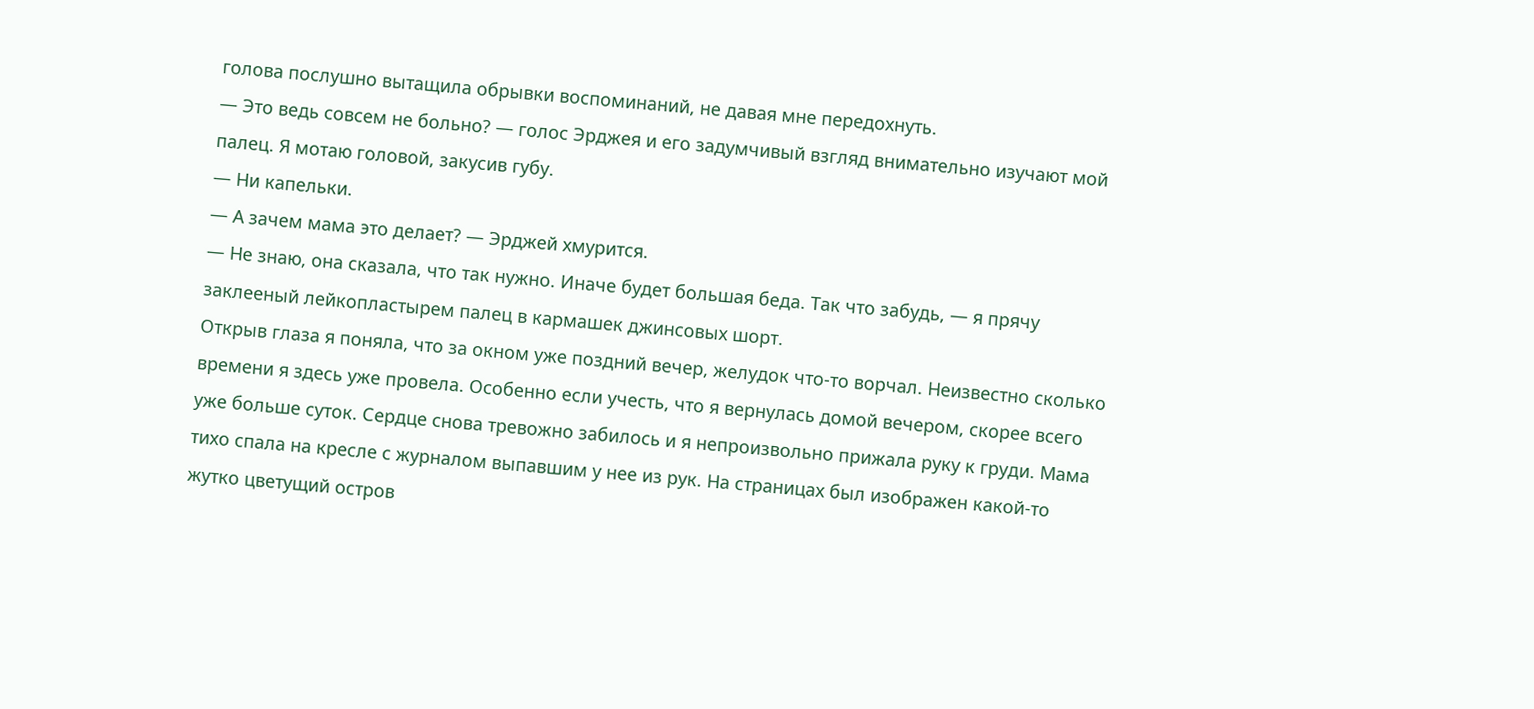голова послушно вытащила обрывки воспоминаний, не давая мне передохнуть.
— Это ведь совсем не больно? — голос Эрджея и его задумчивый взгляд внимательно изучают мой палец. Я мотаю головой, закусив губу.
— Ни капельки.
— А зачем мама это делает? — Эрджей хмурится.
— Не знаю, она сказала, что так нужно. Иначе будет большая беда. Так что забудь, — я прячу заклееный лейкопластырем палец в кармашек джинсовых шорт.
Открыв глаза я поняла, что за окном уже поздний вечер, желудок что-то ворчал. Неизвестно сколько времени я здесь уже провела. Особенно если учесть, что я вернулась домой вечером, скорее всего уже больше суток. Сердце снова тревожно забилось и я непроизвольно прижала руку к груди. Мама тихо спала на кресле с журналом выпавшим у нее из рук. На страницах был изображен какой-то жутко цветущий остров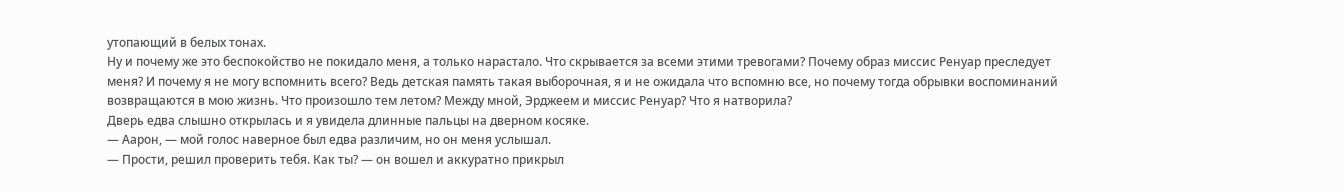утопающий в белых тонах.
Ну и почему же это беспокойство не покидало меня, а только нарастало. Что скрывается за всеми этими тревогами? Почему образ миссис Ренуар преследует меня? И почему я не могу вспомнить всего? Ведь детская память такая выборочная, я и не ожидала что вспомню все, но почему тогда обрывки воспоминаний возвращаются в мою жизнь. Что произошло тем летом? Между мной, Эрджеем и миссис Ренуар? Что я натворила?
Дверь едва слышно открылась и я увидела длинные пальцы на дверном косяке.
— Аарон, — мой голос наверное был едва различим, но он меня услышал.
— Прости, решил проверить тебя. Как ты? — он вошел и аккуратно прикрыл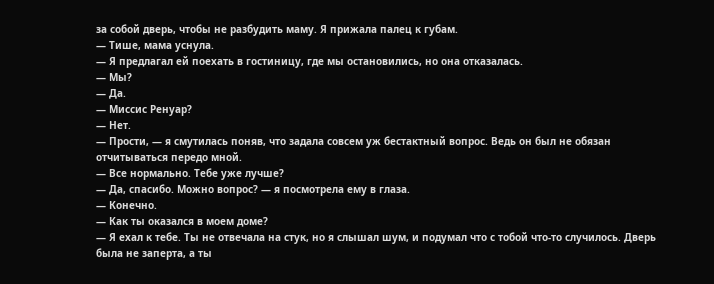за собой дверь, чтобы не разбудить маму. Я прижала палец к губам.
— Тише, мама уснула.
— Я предлагал ей поехать в гостиницу, где мы остановились, но она отказалась.
— Мы?
— Да.
— Миссис Ренуар?
— Нет.
— Прости, — я смутилась поняв, что задала совсем уж бестактный вопрос. Ведь он был не обязан отчитываться передо мной.
— Все нормально. Тебе уже лучше?
— Да, спасибо. Можно вопрос? — я посмотрела ему в глаза.
— Конечно.
— Как ты оказался в моем доме?
— Я ехал к тебе. Ты не отвечала на стук, но я слышал шум, и подумал что с тобой что-то случилось. Дверь была не заперта, а ты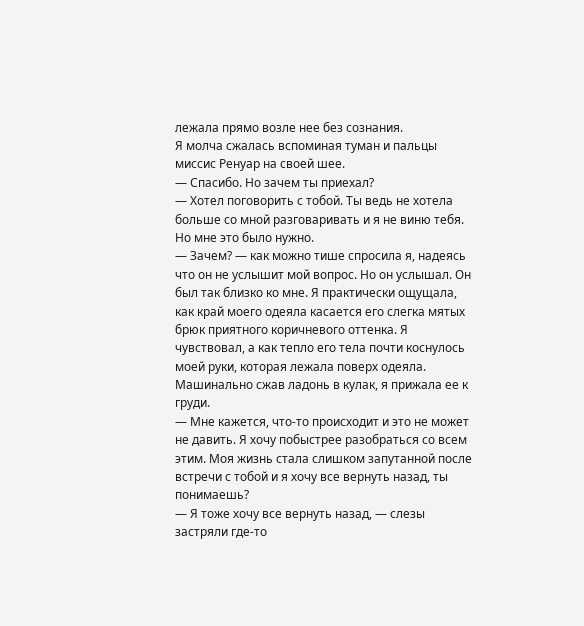лежала прямо возле нее без сознания.
Я молча сжалась вспоминая туман и пальцы миссис Ренуар на своей шее.
— Спасибо. Но зачем ты приехал?
— Хотел поговорить с тобой. Ты ведь не хотела больше со мной разговаривать и я не виню тебя. Но мне это было нужно.
— Зачем? — как можно тише спросила я, надеясь что он не услышит мой вопрос. Но он услышал. Он был так близко ко мне. Я практически ощущала, как край моего одеяла касается его слегка мятых брюк приятного коричневого оттенка. Я чувствовал, а как тепло его тела почти коснулось моей руки, которая лежала поверх одеяла. Машинально сжав ладонь в кулак, я прижала ее к груди.
— Мне кажется, что-то происходит и это не может не давить. Я хочу побыстрее разобраться со всем этим. Моя жизнь стала слишком запутанной после встречи с тобой и я хочу все вернуть назад, ты понимаешь?
— Я тоже хочу все вернуть назад, — слезы застряли где-то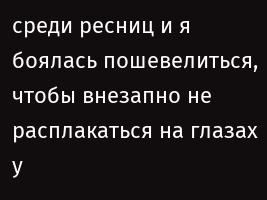среди ресниц и я боялась пошевелиться, чтобы внезапно не расплакаться на глазах у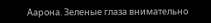Аарона. Зеленые глаза внимательно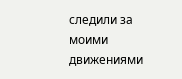следили за моими движениями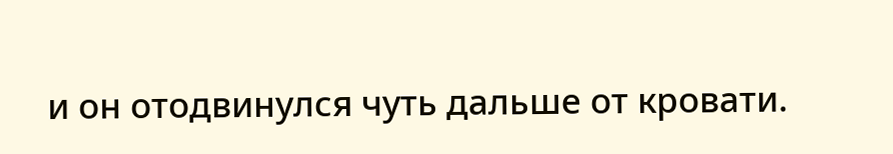и он отодвинулся чуть дальше от кровати.